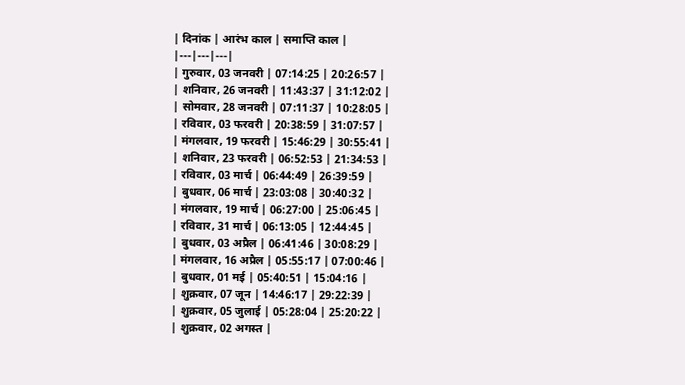| दिनांक | आरंभ काल | समाप्ति काल |
|---|---|---|
| गुरुवार, 03 जनवरी | 07:14:25 | 20:26:57 |
| शनिवार, 26 जनवरी | 11:43:37 | 31:12:02 |
| सोमवार, 28 जनवरी | 07:11:37 | 10:28:05 |
| रविवार, 03 फरवरी | 20:38:59 | 31:07:57 |
| मंगलवार, 19 फरवरी | 15:46:29 | 30:55:41 |
| शनिवार, 23 फरवरी | 06:52:53 | 21:34:53 |
| रविवार, 03 मार्च | 06:44:49 | 26:39:59 |
| बुधवार, 06 मार्च | 23:03:08 | 30:40:32 |
| मंगलवार, 19 मार्च | 06:27:00 | 25:06:45 |
| रविवार, 31 मार्च | 06:13:05 | 12:44:45 |
| बुधवार, 03 अप्रैल | 06:41:46 | 30:08:29 |
| मंगलवार, 16 अप्रैल | 05:55:17 | 07:00:46 |
| बुधवार, 01 मई | 05:40:51 | 15:04:16 |
| शुक्रवार, 07 जून | 14:46:17 | 29:22:39 |
| शुक्रवार, 05 जुलाई | 05:28:04 | 25:20:22 |
| शुक्रवार, 02 अगस्त |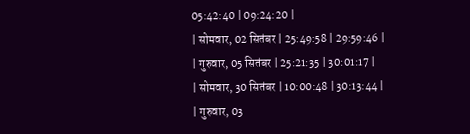05:42:40 | 09:24:20 |
| सोमवार, 02 सितंबर | 25:49:58 | 29:59:46 |
| गुरुवार, 05 सितंबर | 25:21:35 | 30:01:17 |
| सोमवार, 30 सितंबर | 10:00:48 | 30:13:44 |
| गुरुवार, 03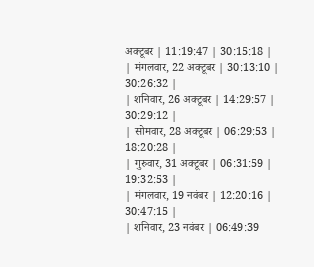अक्टूबर | 11:19:47 | 30:15:18 |
| मंगलवार, 22 अक्टूबर | 30:13:10 | 30:26:32 |
| शनिवार, 26 अक्टूबर | 14:29:57 | 30:29:12 |
| सोमवार, 28 अक्टूबर | 06:29:53 | 18:20:28 |
| गुरुवार, 31 अक्टूबर | 06:31:59 | 19:32:53 |
| मंगलवार, 19 नवंबर | 12:20:16 | 30:47:15 |
| शनिवार, 23 नवंबर | 06:49:39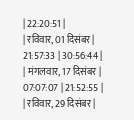| 22:20:51 |
| रविवार, 01 दिसंबर | 21:57:33 | 30:56:44 |
| मंगलवार, 17 दिसंबर | 07:07:07 | 21:52:55 |
| रविवार, 29 दिसंबर |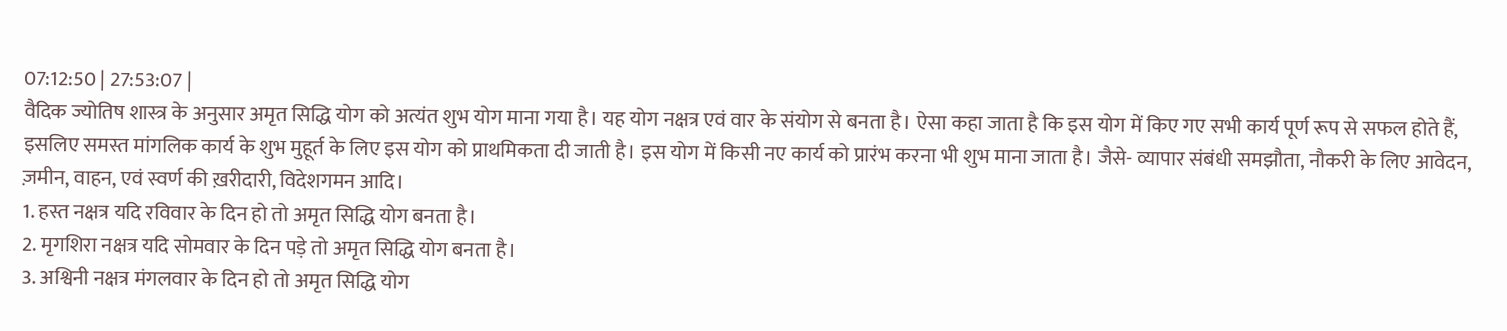07:12:50 | 27:53:07 |
वैदिक ज्योतिष शास्त्र के अनुसार अमृत सिद्धि योग को अत्यंत शुभ योग माना गया है। यह योग नक्षत्र एवं वार के संयोग से बनता है। ऐसा कहा जाता है कि इस योग में किए गए सभी कार्य पूर्ण रूप से सफल होते हैं, इसलिए समस्त मांगलिक कार्य के शुभ मुहूर्त के लिए इस योग को प्राथमिकता दी जाती है। इस योग में किसी नए कार्य को प्रारंभ करना भी शुभ माना जाता है। जैसे- व्यापार संबंधी समझौता, नौकरी के लिए आवेदन, ज़मीन, वाहन, एवं स्वर्ण की ख़रीदारी, विदेशगमन आदि।
1. हस्त नक्षत्र यदि रविवार के दिन हो तो अमृत सिद्धि योग बनता है।
2. मृगशिरा नक्षत्र यदि सोमवार के दिन पड़े तो अमृत सिद्धि योग बनता है।
3. अश्विनी नक्षत्र मंगलवार के दिन हो तो अमृत सिद्धि योग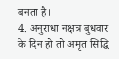बनता है।
4. अनुराधा नक्षत्र बुधवार के दिन हो तो अमृत सिद्धि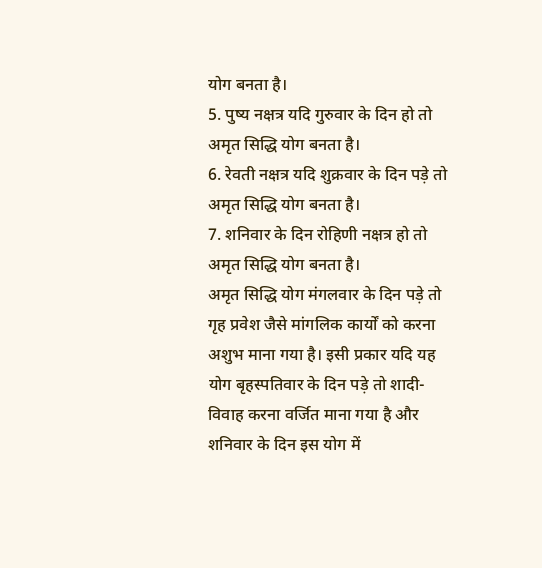योग बनता है।
5. पुष्य नक्षत्र यदि गुरुवार के दिन हो तो अमृत सिद्धि योग बनता है।
6. रेवती नक्षत्र यदि शुक्रवार के दिन पड़े तो अमृत सिद्धि योग बनता है।
7. शनिवार के दिन रोहिणी नक्षत्र हो तो अमृत सिद्धि योग बनता है।
अमृत सिद्धि योग मंगलवार के दिन पड़े तो गृह प्रवेश जैसे मांगलिक कार्यों को करना अशुभ माना गया है। इसी प्रकार यदि यह योग बृहस्पतिवार के दिन पड़े तो शादी-विवाह करना वर्जित माना गया है और शनिवार के दिन इस योग में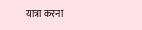यात्रा करना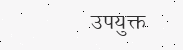उपयुक्त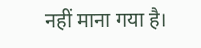नहीं माना गया है।